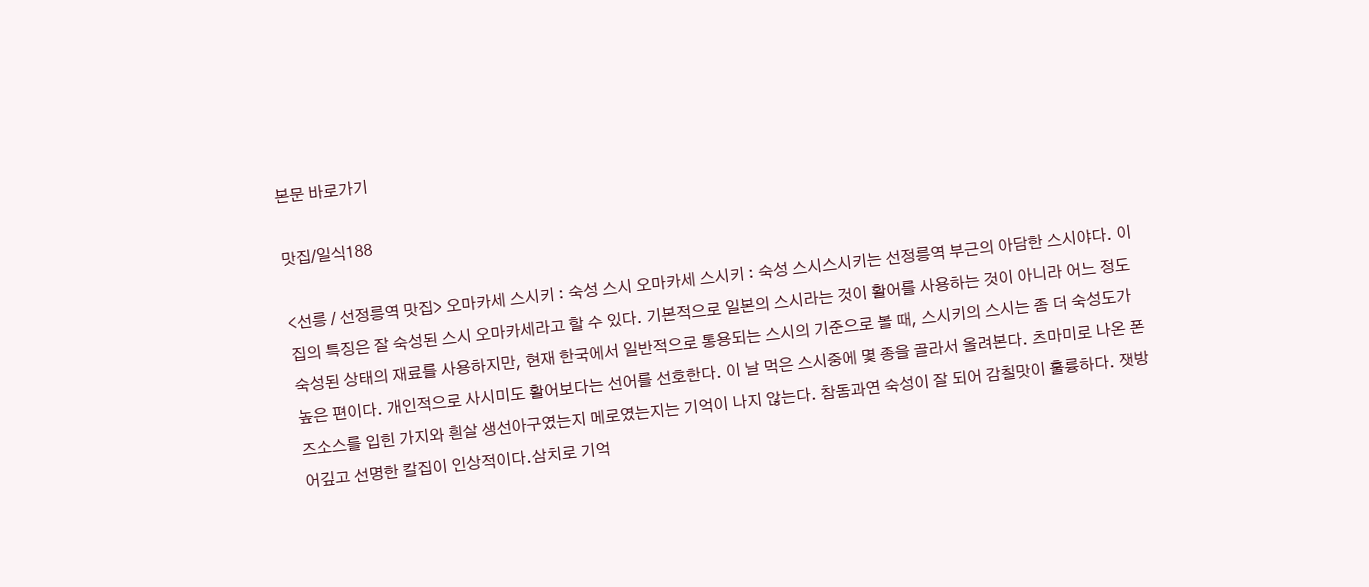본문 바로가기

맛집/일식188

<선릉 / 선정릉역 맛집> 오마카세 스시키 : 숙성 스시 오마카세 스시키 : 숙성 스시스시키는 선정릉역 부근의 아담한 스시야다. 이 집의 특징은 잘 숙성된 스시 오마카세라고 할 수 있다. 기본적으로 일본의 스시라는 것이 활어를 사용하는 것이 아니라 어느 정도 숙성된 상태의 재료를 사용하지만, 현재 한국에서 일반적으로 통용되는 스시의 기준으로 볼 때, 스시키의 스시는 좀 더 숙성도가 높은 편이다. 개인적으로 사시미도 활어보다는 선어를 선호한다. 이 날 먹은 스시중에 몇 종을 골라서 올려본다. 츠마미로 나온 폰즈소스를 입힌 가지와 흰살 생선아구였는지 메로였는지는 기억이 나지 않는다. 참돔과연 숙성이 잘 되어 감칠맛이 훌륭하다. 잿방어깊고 선명한 칼집이 인상적이다.삼치로 기억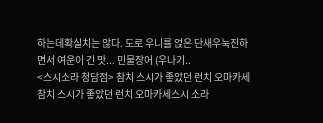하는데확실치는 않다. 도로 우니를 얹은 단새우눅진하면서 여운이 긴 맛... 민물장어 (우나기..
<스시소라 청담점> 참치 스시가 좋았던 런치 오마카세 참치 스시가 좋았던 런치 오마카세스시 소라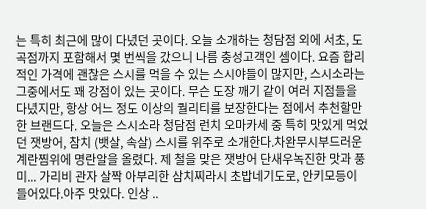는 특히 최근에 많이 다녔던 곳이다. 오늘 소개하는 청담점 외에 서초, 도곡점까지 포함해서 몇 번씩을 갔으니 나름 충성고객인 셈이다. 요즘 합리적인 가격에 괜찮은 스시를 먹을 수 있는 스시야들이 많지만, 스시소라는 그중에서도 꽤 강점이 있는 곳이다. 무슨 도장 깨기 같이 여러 지점들을 다녔지만, 항상 어느 정도 이상의 퀄리티를 보장한다는 점에서 추천할만한 브랜드다. 오늘은 스시소라 청담점 런치 오마카세 중 특히 맛있게 먹었던 잿방어, 참치 (뱃살, 속살) 스시를 위주로 소개한다.차완무시부드러운 계란찜위에 명란알을 올렸다. 제 철을 맞은 잿방어 단새우녹진한 맛과 풍미... 가리비 관자 살짝 아부리한 삼치찌라시 초밥네기도로, 안키모등이 들어있다.아주 맛있다. 인상 ..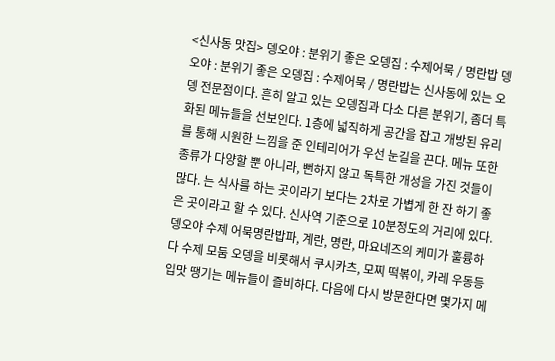<신사동 맛집> 뎅오야 : 분위기 좋은 오뎅집 : 수제어묵 / 명란밥 뎅오야 : 분위기 좋은 오뎅집 : 수제어묵 / 명란밥는 신사동에 있는 오뎅 전문점이다. 흔히 알고 있는 오뎅집과 다소 다른 분위기, 좀더 특화된 메뉴들을 선보인다. 1층에 넓직하게 공간을 잡고 개방된 유리를 통해 시원한 느낌을 준 인테리어가 우선 눈길을 끈다. 메뉴 또한 종류가 다양할 뿐 아니라, 뻔하지 않고 독특한 개성을 가진 것들이 많다. 는 식사를 하는 곳이라기 보다는 2차로 가볍게 한 잔 하기 좋은 곳이라고 할 수 있다. 신사역 기준으로 10분정도의 거리에 있다. 뎅오야 수제 어묵명란밥파, 계란, 명란, 마요네즈의 케미가 훌륭하다 수제 모둠 오뎅을 비롯해서 쿠시카츠, 모찌 떡볶이, 카레 우동등 입맛 땡기는 메뉴들이 즐비하다. 다음에 다시 방문한다면 몇가지 메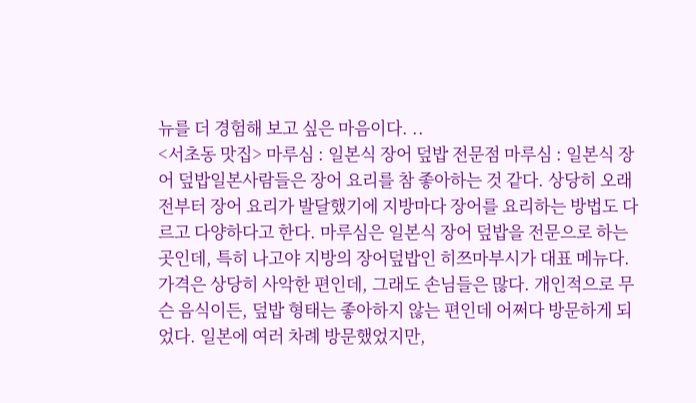뉴를 더 경험해 보고 싶은 마음이다. ..
<서초동 맛집> 마루심 : 일본식 장어 덮밥 전문점 마루심 : 일본식 장어 덮밥일본사람들은 장어 요리를 참 좋아하는 것 같다. 상당히 오래전부터 장어 요리가 발달했기에 지방마다 장어를 요리하는 방법도 다르고 다양하다고 한다. 마루심은 일본식 장어 덮밥을 전문으로 하는 곳인데, 특히 나고야 지방의 장어덮밥인 히쯔마부시가 대표 메뉴다. 가격은 상당히 사악한 편인데, 그래도 손님들은 많다. 개인적으로 무슨 음식이든, 덮밥 형태는 좋아하지 않는 편인데 어쩌다 방문하게 되었다. 일본에 여러 차례 방문했었지만,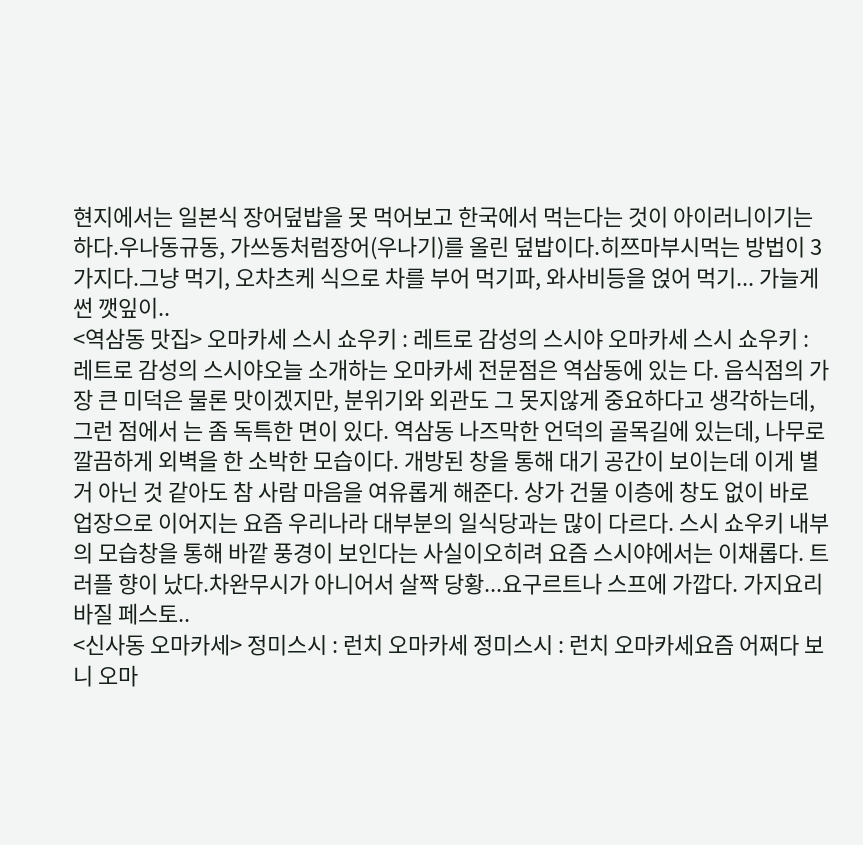현지에서는 일본식 장어덮밥을 못 먹어보고 한국에서 먹는다는 것이 아이러니이기는 하다.우나동규동, 가쓰동처럼장어(우나기)를 올린 덮밥이다.히쯔마부시먹는 방법이 3가지다.그냥 먹기, 오차츠케 식으로 차를 부어 먹기파, 와사비등을 얹어 먹기... 가늘게 썬 깻잎이..
<역삼동 맛집> 오마카세 스시 쇼우키 : 레트로 감성의 스시야 오마카세 스시 쇼우키 : 레트로 감성의 스시야오늘 소개하는 오마카세 전문점은 역삼동에 있는 다. 음식점의 가장 큰 미덕은 물론 맛이겠지만, 분위기와 외관도 그 못지않게 중요하다고 생각하는데, 그런 점에서 는 좀 독특한 면이 있다. 역삼동 나즈막한 언덕의 골목길에 있는데, 나무로 깔끔하게 외벽을 한 소박한 모습이다. 개방된 창을 통해 대기 공간이 보이는데 이게 별거 아닌 것 같아도 참 사람 마음을 여유롭게 해준다. 상가 건물 이층에 창도 없이 바로 업장으로 이어지는 요즘 우리나라 대부분의 일식당과는 많이 다르다. 스시 쇼우키 내부의 모습창을 통해 바깥 풍경이 보인다는 사실이오히려 요즘 스시야에서는 이채롭다. 트러플 향이 났다.차완무시가 아니어서 살짝 당황...요구르트나 스프에 가깝다. 가지요리 바질 페스토..
<신사동 오마카세> 정미스시 : 런치 오마카세 정미스시 : 런치 오마카세요즘 어쩌다 보니 오마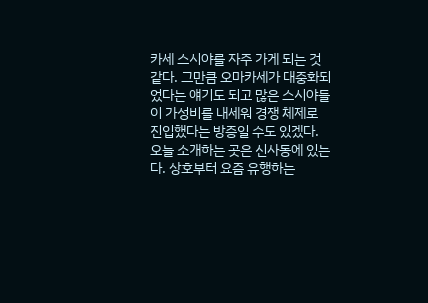카세 스시야를 자주 가게 되는 것 같다. 그만큼 오마카세가 대중화되었다는 얘기도 되고 많은 스시야들이 가성비를 내세워 경쟁 체제로 진입했다는 방증일 수도 있겠다. 오늘 소개하는 곳은 신사동에 있는 다. 상호부터 요즘 유행하는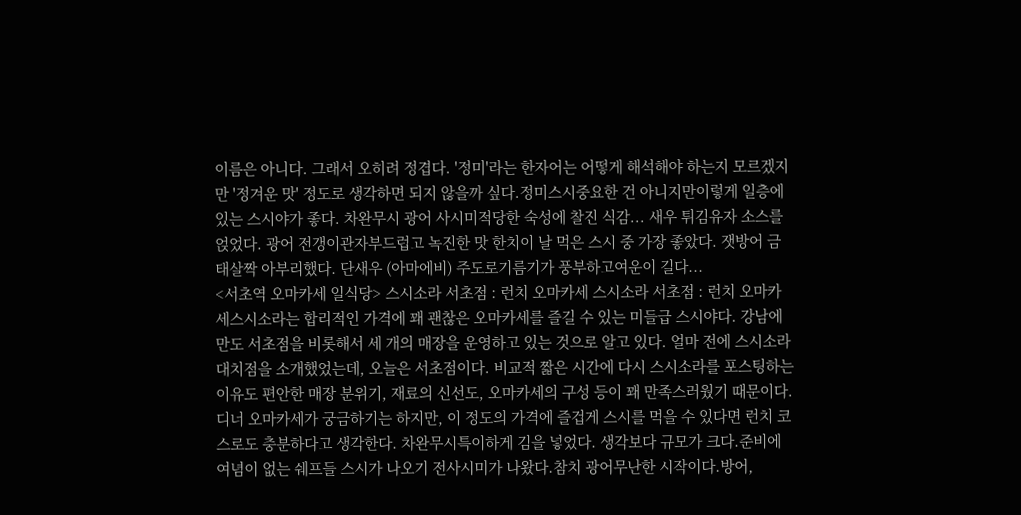이름은 아니다. 그래서 오히려 정겹다. '정미'라는 한자어는 어떻게 해석해야 하는지 모르겠지만 '정겨운 맛' 정도로 생각하면 되지 않을까 싶다.정미스시중요한 건 아니지만이렇게 일층에 있는 스시야가 좋다. 차완무시 광어 사시미적당한 숙성에 찰진 식감... 새우 튀김유자 소스를 얹었다. 광어 전갱이관자부드럽고 녹진한 맛 한치이 날 먹은 스시 중 가장 좋았다. 잿방어 금태살짝 아부리했다. 단새우 (아마에비) 주도로기름기가 풍부하고여운이 길다...
<서초역 오마카세 일식당> 스시소라 서초점 : 런치 오마카세 스시소라 서초점 : 런치 오마카세스시소라는 합리적인 가격에 꽤 괜찮은 오마카세를 즐길 수 있는 미들급 스시야다. 강남에만도 서초점을 비롯해서 세 개의 매장을 운영하고 있는 것으로 알고 있다. 얼마 전에 스시소라 대치점을 소개했었는데, 오늘은 서초점이다. 비교적 짧은 시간에 다시 스시소라를 포스팅하는 이유도 편안한 매장 분위기, 재료의 신선도, 오마카세의 구성 등이 꽤 만족스러웠기 때문이다. 디너 오마카세가 궁금하기는 하지만, 이 정도의 가격에 즐겁게 스시를 먹을 수 있다면 런치 코스로도 충분하다고 생각한다. 차완무시특이하게 김을 넣었다. 생각보다 규모가 크다.준비에 여념이 없는 쉐프들 스시가 나오기 전사시미가 나왔다.참치 광어무난한 시작이다.방어,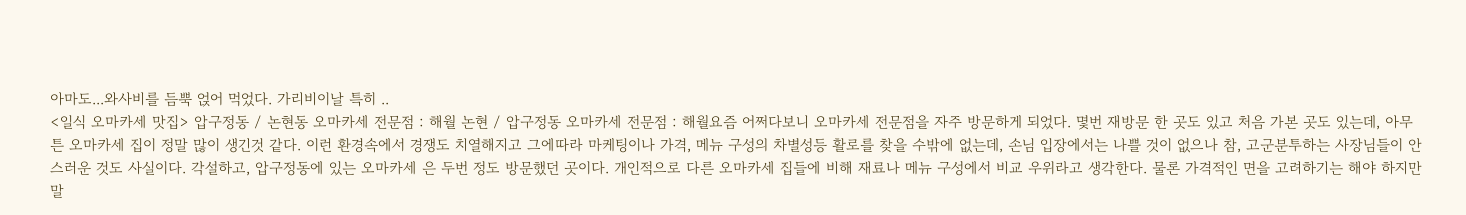아마도...와사비를 듬뿍 얹어 먹었다. 가리비이날 특히 ..
<일식 오마카세 맛집> 압구정동 / 논현동 오마카세 전문점 : 해월 논현 / 압구정동 오마카세 전문점 : 해월요즘 어쩌다보니 오마카세 전문점을 자주 방문하게 되었다. 몇번 재방문 한 곳도 있고 처음 가본 곳도 있는데, 아무튼 오마카세 집이 정말 많이 생긴것 같다. 이런 환경속에서 경쟁도 치열해지고 그에따라 마케팅이나 가격, 메뉴 구성의 차별성등 활로를 찾을 수밖에 없는데, 손님 입장에서는 나쁠 것이 없으나 참, 고군분투하는 사장님들이 안스러운 것도 사실이다. 각설하고, 압구정동에 있는 오마카세 은 두번 정도 방문했던 곳이다. 개인적으로 다른 오마카세 집들에 비해 재료나 메뉴 구성에서 비교 우위라고 생각한다. 물론 가격적인 면을 고려하기는 해야 하지만 말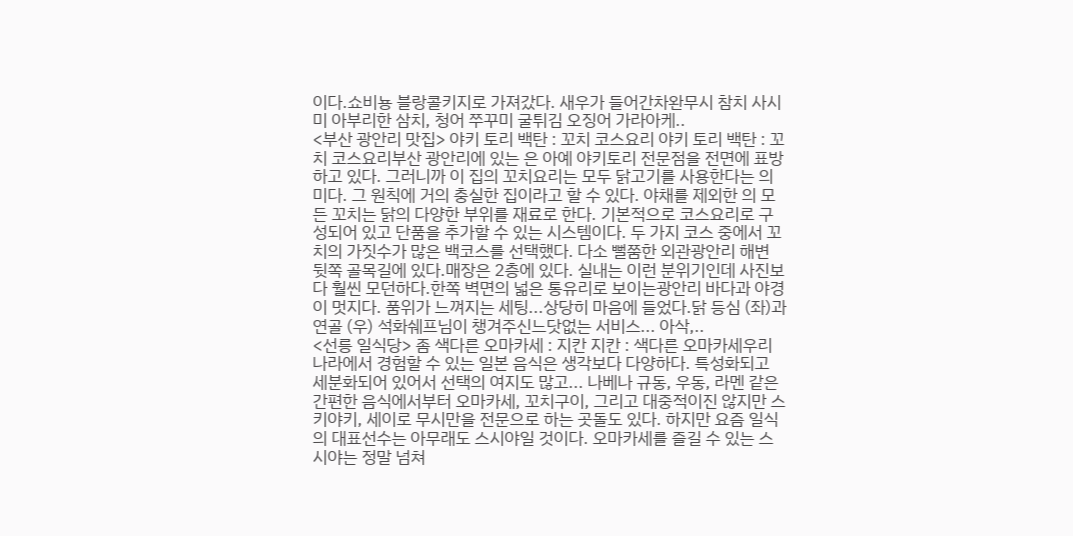이다.쇼비뇽 블랑콜키지로 가져갔다. 새우가 들어간차완무시 참치 사시미 아부리한 삼치, 청어 쭈꾸미 굴튀김 오징어 가라아케..
<부산 광안리 맛집> 야키 토리 백탄 : 꼬치 코스요리 야키 토리 백탄 : 꼬치 코스요리부산 광안리에 있는 은 아예 야키토리 전문점을 전면에 표방하고 있다. 그러니까 이 집의 꼬치요리는 모두 닭고기를 사용한다는 의미다. 그 원칙에 거의 충실한 집이라고 할 수 있다. 야채를 제외한 의 모든 꼬치는 닭의 다양한 부위를 재료로 한다. 기본적으로 코스요리로 구성되어 있고 단품을 추가할 수 있는 시스템이다. 두 가지 코스 중에서 꼬치의 가짓수가 많은 백코스를 선택했다. 다소 뻘쭘한 외관광안리 해변 뒷쪽 골목길에 있다.매장은 2층에 있다. 실내는 이런 분위기인데 사진보다 훨씬 모던하다.한쪽 벽면의 넓은 통유리로 보이는광안리 바다과 야경이 멋지다. 품위가 느껴지는 세팅...상당히 마음에 들었다.닭 등심 (좌)과 연골 (우) 석화쉐프님이 챙겨주신느닷없는 서비스... 아삭,..
<선릉 일식당> 좀 색다른 오마카세 : 지칸 지칸 : 색다른 오마카세우리나라에서 경험할 수 있는 일본 음식은 생각보다 다양하다. 특성화되고 세분화되어 있어서 선택의 여지도 많고... 나베나 규동, 우동, 라멘 같은 간편한 음식에서부터 오마카세, 꼬치구이, 그리고 대중적이진 않지만 스키야키, 세이로 무시만을 전문으로 하는 곳돌도 있다. 하지만 요즘 일식의 대표선수는 아무래도 스시야일 것이다. 오마카세를 즐길 수 있는 스시야는 정말 넘쳐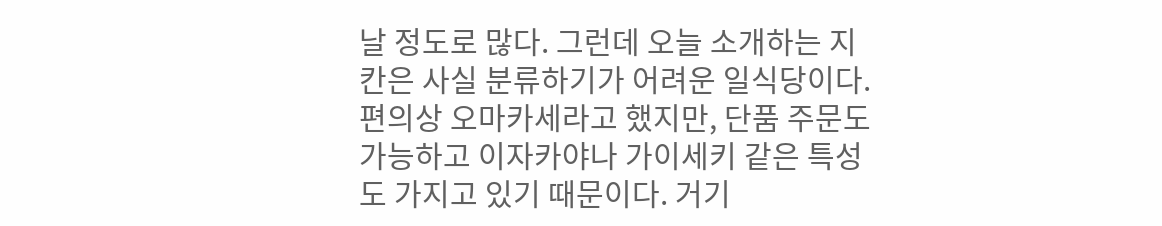날 정도로 많다. 그런데 오늘 소개하는 지칸은 사실 분류하기가 어려운 일식당이다. 편의상 오마카세라고 했지만, 단품 주문도 가능하고 이자카야나 가이세키 같은 특성도 가지고 있기 때문이다. 거기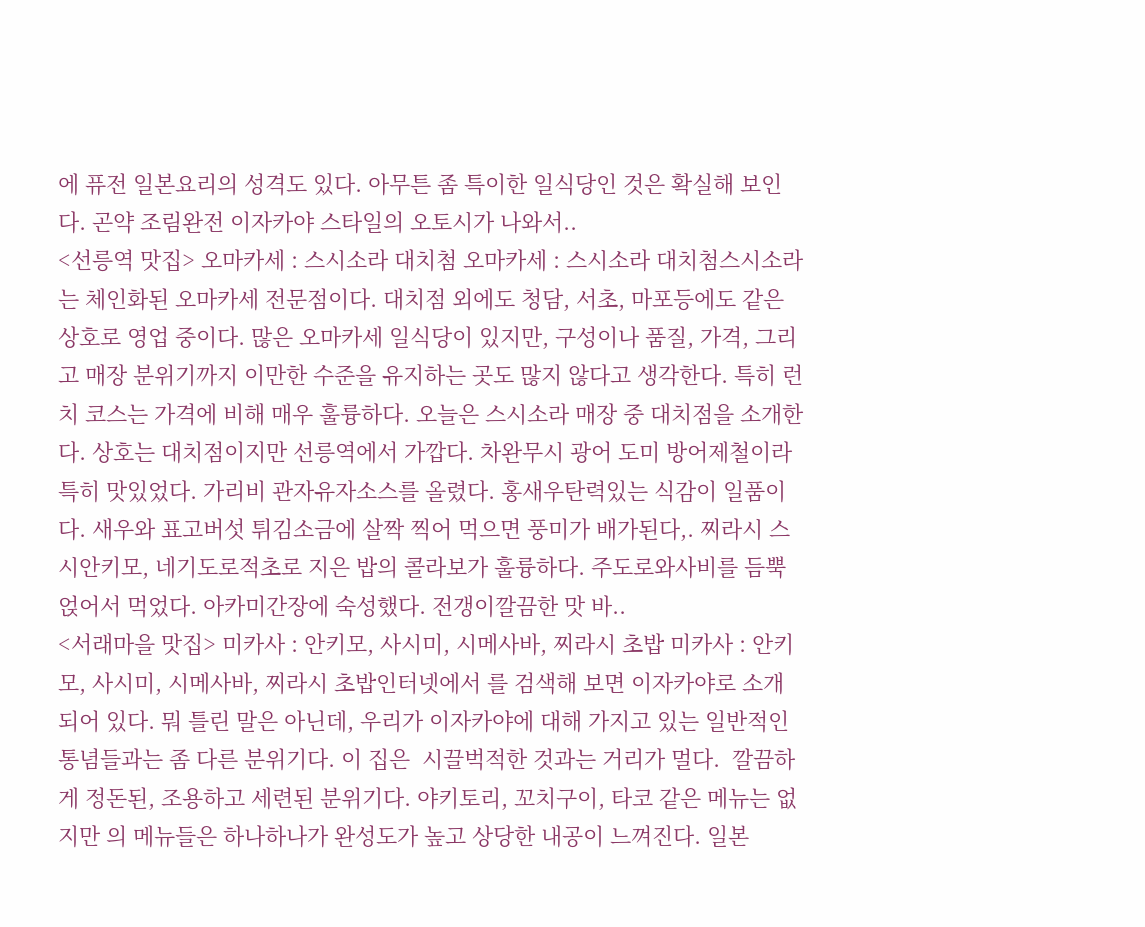에 퓨전 일본요리의 성격도 있다. 아무튼 좀 특이한 일식당인 것은 확실해 보인다. 곤약 조림완전 이자카야 스타일의 오토시가 나와서..
<선릉역 맛집> 오마카세 : 스시소라 대치첨 오마카세 : 스시소라 대치첨스시소라는 체인화된 오마카세 전문점이다. 대치점 외에도 청담, 서초, 마포등에도 같은 상호로 영업 중이다. 많은 오마카세 일식당이 있지만, 구성이나 품질, 가격, 그리고 매장 분위기까지 이만한 수준을 유지하는 곳도 많지 않다고 생각한다. 특히 런치 코스는 가격에 비해 매우 훌륭하다. 오늘은 스시소라 매장 중 대치점을 소개한다. 상호는 대치점이지만 선릉역에서 가깝다. 차완무시 광어 도미 방어제철이라 특히 맛있었다. 가리비 관자유자소스를 올렸다. 홍새우탄력있는 식감이 일품이다. 새우와 표고버섯 튀김소금에 살짝 찍어 먹으면 풍미가 배가된다,. 찌라시 스시안키모, 네기도로적초로 지은 밥의 콜라보가 훌륭하다. 주도로와사비를 듬뿍 얹어서 먹었다. 아카미간장에 숙성했다. 전갱이깔끔한 맛 바..
<서래마을 맛집> 미카사 : 안키모, 사시미, 시메사바, 찌라시 초밥 미카사 : 안키모, 사시미, 시메사바, 찌라시 초밥인터넷에서 를 검색해 보면 이자카야로 소개되어 있다. 뭐 틀린 말은 아닌데, 우리가 이자카야에 대해 가지고 있는 일반적인 통념들과는 좀 다른 분위기다. 이 집은  시끌벅적한 것과는 거리가 멀다.  깔끔하게 정돈된, 조용하고 세련된 분위기다. 야키토리, 꼬치구이, 타코 같은 메뉴는 없지만 의 메뉴들은 하나하나가 완성도가 높고 상당한 내공이 느껴진다. 일본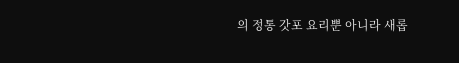의 정통 갓포 요리뿐 아니라 새롭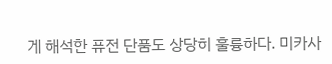게 해석한 퓨전 단품도 상당히 훌륭하다. 미카사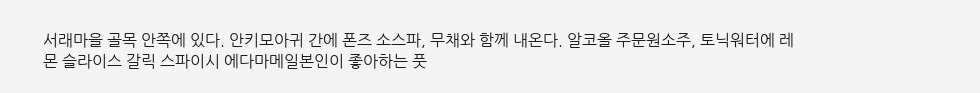서래마을 골목 안쪽에 있다. 안키모아귀 간에 폰즈 소스파, 무채와 함께 내온다. 알코올 주문원소주, 토닉워터에 레몬 슬라이스 갈릭 스파이시 에다마메일본인이 좋아하는 풋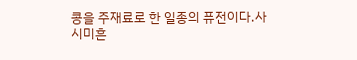콩을 주재료로 한 일종의 퓨전이다.사시미흔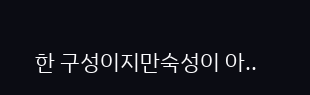한 구성이지만숙성이 아..